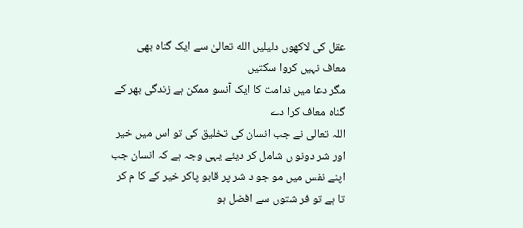عقل کی لاکھوں دلیلیں الله تعالیٰ سے ایک گناہ بھی معاف نہیں کروا سکتیں
مگر دعا میں ندامت کا ایک آنسو ممکن ہے زندگی بھر کے گناہ معاف کرا دے
اللہ تعالی نے جب انسان کی تخلیق کی تو اس میں خیر اور شر دونو ں شامل کر دیئے یہی وجہ ہے کہ انسان جب اپنے نفس میں مو جو د شر پر قابو پاکر خیر کے کا م کر تا ہے تو فر شتوں سے افضل ہو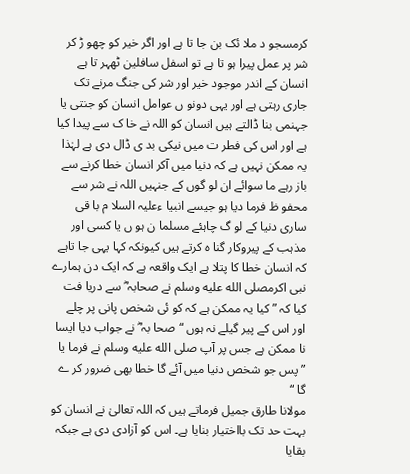کرمسجو د ملا ئک بن جا تا ہے اور اگر خیر کو چھو ڑ کر شر پر عمل پیرا ہو تا ہے تو اسفل سافلین ٹھہر تا ہے انسان کے اندر موجود خیر اور شر کی جنگ مرنے تک جاری رہتی ہے اور یہی دونو ں عوامل انسان کو جنتی یا جہنمی بنا ڈالتے ہیں انسان کو اللہ نے خا ک سے پیدا کیا ہے اور اس کی فطر ت میں نیکی بد ی ڈال دی ہے لہٰذا یہ ممکن نہیں ہے کہ دنیا میں آکر انسان خطا کرنے سے باز رہے ما سوائے ان لو گوں کے جنہیں اللہ نے شر سے محفو ظ فرما دیا ہو جیسے انبیا ءعلیہ السلا م با قی ساری دنیا کے لو گ چاہئے مسلما ن ہو ں یا کسی اور مذہب کے پیروکار گنا ہ کرتے ہیں کیونکہ کہا یہی جا تاہے کہ انسان خطا کا پتلا ہے ایک واقعہ ہے کہ ایک دن ہمارے نبی اکرمصلى الله عليه وسلم نے صحابہ ؓ سے دریا فت کیا کہ ” کیا یہ ممکن ہے کہ کو ئی شخص پانی پر چلے اور اس کے پیر گیلے نہ ہوں “صحا بہ ؓ نے جواب دیا ایسا نا ممکن ہے جس پر آپ صلى الله عليه وسلم نے فرما یا ”پس جو شخص دنیا میں آئے گا خطا بھی ضرور کر ے گا “
مولانا طارق جمیل فرماتے ہیں کہ اللہ تعالیٰ نے انسان کو بہت حد تک بااختیار بنایا ہے۔ اس کو آزادی دی ہے جبکہ بقایا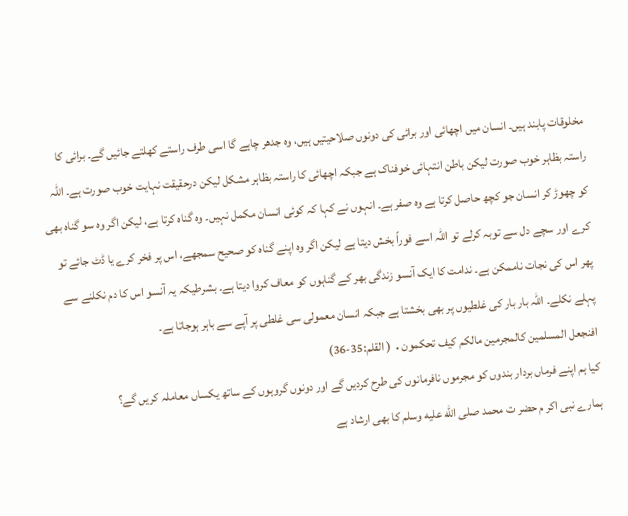مخلوقات پابند ہیں۔ انسان میں اچھائی اور برائی کی دونوں صلاحیتیں ہیں، وہ جدھر چاہے گا اسی طرف راستے کھلتے جائیں گے۔ برائی کا راستہ بظاہر خوب صورت لیکن باطن انتہائی خوفناک ہے جبکہ اچھائی کا راستہ بظاہر مشکل لیکن درحقیقت نہایت خوب صورت ہے۔ اللہ کو چھوڑ کر انسان جو کچھ حاصل کرتا ہے وہ صفر ہے۔ انہوں نے کہا کہ کوئی انسان مکمل نہیں۔ وہ گناہ کرتا ہے، لیکن اگر وہ سو گناہ بھی کرے اور سچے دل سے توبہ کرلے تو اللہ اسے فوراً بخش دیتا ہے لیکن اگر وہ اپنے گناہ کو صحیح سمجھے، اس پر فخر کرے یا ڈٹ جائے تو پھر اس کی نجات ناممکن ہے۔ ندامت کا ایک آنسو زندگی بھر کے گناہوں کو معاف کروا دیتا ہے۔ بشرطیکہ یہ آنسو اس کا دم نکلنے سے پہلے نکلے۔ اللہ بار بار کی غلطیوں پر بھی بخشتا ہے جبکہ انسان معمولی سی غلطی پر آپے سے باہر ہوجاتا ہے۔
افنجعل المسلمین کالمجرمین مالکم کیف تحکمون․ ( القلم:35-36)
کیا ہم اپنے فرماں بردار بندوں کو مجرموں نافرمانوں کی طرح کردیں گے اور دونوں گروہوں کے ساتھ یکساں معاملہ کریں گے؟
ہمارے نبی اکر م حضر ت محمد صلى الله عليه وسلم کا بھی ارشاد ہے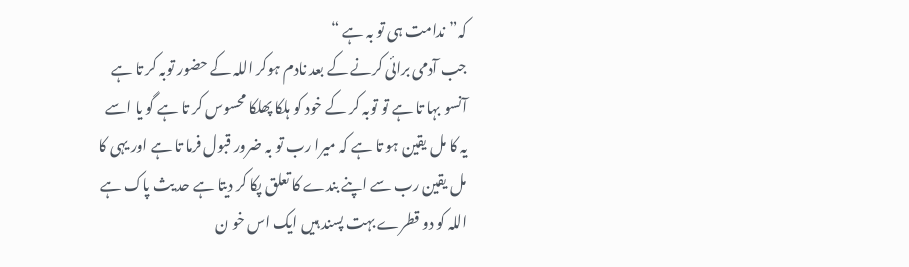کہ”ندامت ہی تو بہ ہے “
جب آدمی برائی کرنے کے بعد نادم ہوکر اللہ کے حضور توبہ کر تا ہے آنسو بہا تا ہے تو توبہ کر کے خود کو ہلکا پھلکا محسوس کر تا ہے گو یا اسے یہ کا مل یقین ہو تا ہے کہ میرا رب تو بہ ضرور قبول فرما تا ہے اور یہی کا مل یقین رب سے اپنے بندے کا تعلق پکا کر دیتا ہے حد یث پاک ہے اللہ کو دو قطرے بہت پسند ہیں ایک اس خو ن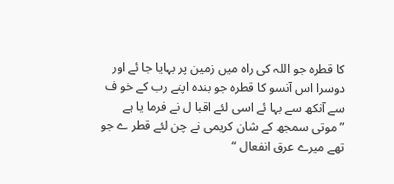کا قطرہ جو اللہ کی راہ میں زمین پر بہایا جا ئے اور دوسرا اس آنسو کا قطرہ جو بندہ اپنے رب کے خو ف سے آنکھ سے بہا ئے اسی لئے اقبا ل نے فرما یا ہے
”موتی سمجھ کے شان کریمی نے چن لئے قطر ے جو تھے میرے عرق انفعال “